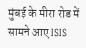मुंबई के मीरा रोड में सामने आए ISIS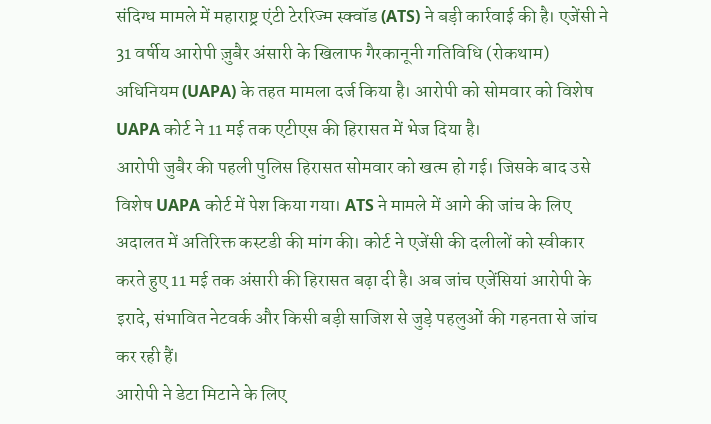संदिग्ध मामले में महाराष्ट्र एंटी टेररिज्म स्क्वॉड (ATS) ने बड़ी कार्रवाई की है। एजेंसी ने 31 वर्षीय आरोपी ज़ुबैर अंसारी के खिलाफ गैरकानूनी गतिविधि (रोकथाम) अधिनियम (UAPA) के तहत मामला दर्ज किया है। आरोपी को सोमवार को विशेष UAPA कोर्ट ने 11 मई तक एटीएस की हिरासत में भेज दिया है।
आरोपी जुबैर की पहली पुलिस हिरासत सोमवार को खत्म हो गई। जिसके बाद उसे विशेष UAPA कोर्ट में पेश किया गया। ATS ने मामले में आगे की जांच के लिए अदालत में अतिरिक्त कस्टडी की मांग की। कोर्ट ने एजेंसी की दलीलों को स्वीकार करते हुए 11 मई तक अंसारी की हिरासत बढ़ा दी है। अब जांच एजेंसियां आरोपी के इरादे, संभावित नेटवर्क और किसी बड़ी साजिश से जुड़े पहलुओं की गहनता से जांच कर रही हैं।
आरोपी ने डेटा मिटाने के लिए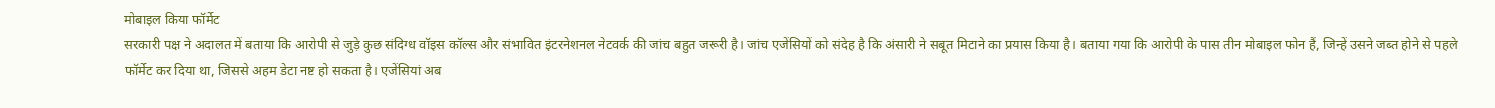मोबाइल किया फॉर्मेट
सरकारी पक्ष ने अदालत में बताया कि आरोपी से जुड़े कुछ संदिग्ध वॉइस कॉल्स और संभावित इंटरनेशनल नेटवर्क की जांच बहुत जरूरी है। जांच एजेंसियों को संदेह है कि अंसारी ने सबूत मिटाने का प्रयास किया है। बताया गया कि आरोपी के पास तीन मोबाइल फोन हैं, जिन्हें उसने जब्त होने से पहले फॉर्मेट कर दिया था, जिससे अहम डेटा नष्ट हो सकता है। एजेंसियां अब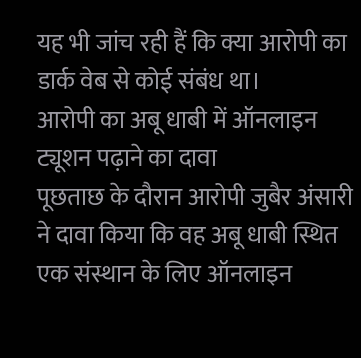यह भी जांच रही हैं कि क्या आरोपी का डार्क वेब से कोई संबंध था।
आरोपी का अबू धाबी में ऑनलाइन ट्यूशन पढ़ाने का दावा
पूछताछ के दौरान आरोपी जुबैर अंसारी ने दावा किया कि वह अबू धाबी स्थित एक संस्थान के लिए ऑनलाइन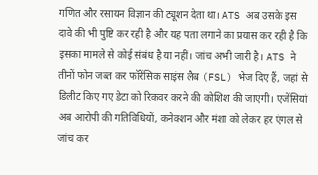गणित और रसायन विज्ञान की ट्यूशन देता था। ATS अब उसके इस दावे की भी पुष्टि कर रही है और यह पता लगाने का प्रयास कर रही है कि इसका मामले से कोई संबंध है या नहीं। जांच अभी जारी है। ATS ने तीनों फोन जब्त कर फॉरेंसिक साइंस लैब (FSL) भेज दिए हैं, जहां से डिलीट किए गए डेटा को रिकवर करने की कोशिश की जाएगी। एजेंसियां अब आरोपी की गतिविधियों, कनेक्शन और मंशा को लेकर हर एंगल से जांच कर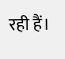रही हैं।